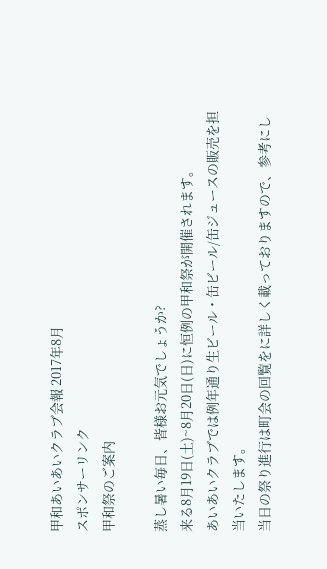甲和あいあいクラブ会報 2017年8月
スポンサーリンク
甲和祭のご案内

蒸し暑い毎日、皆様お元気でしょうか?
来る8月19日(土)~8月20日(日)に恒例の甲和祭が開催されます。
あいあいクラブでは例年通り生ビール・缶ビール/缶ジュースの販売を担当いたします。
当日の祭り進行は町会の回覧をに詳しく載っておりますので、参考にし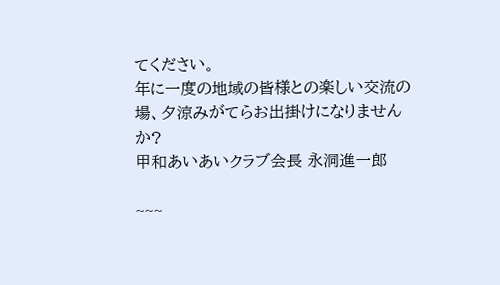てください。
年に一度の地域の皆様との楽しい交流の場、夕涼みがてらお出掛けになりませんか?
甲和あいあいクラブ会長 永洞進一郎

~~~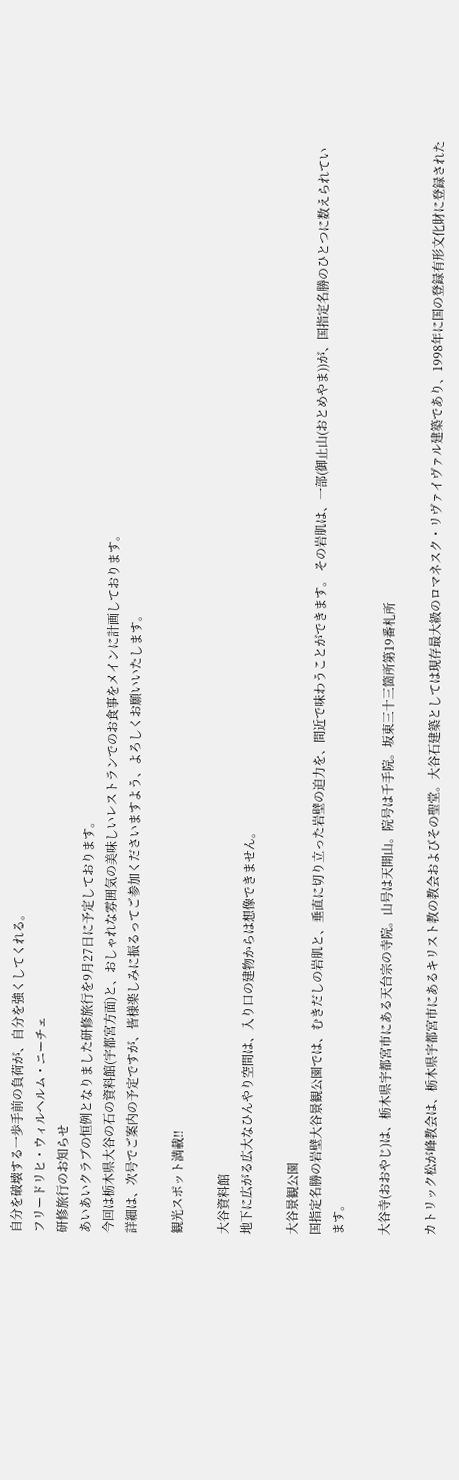自分を破壊する一歩手前の負荷が、自分を強くしてくれる。
フリードリヒ・ウィルヘルム・ニーチェ
研修旅行のお知らせ
あいあいクラブの恒例となりました研修旅行を9月27日に予定しております。
今回は栃木県大谷の石の資料館(宇都宮方面)と、おしゃれな雰囲気の美味しいレストランでのお食事をメインに計画しております。
詳細は、次号でご案内の予定ですが、皆様楽しみに振るってご参加くださいますよう、よろしくお願いいたします。

観光スポット満載‼

大谷資料館
地下に広がる広大なひんやり空間は、入り口の建物からは想像できません。

大谷景観公園
国指定名勝の岩壁大谷景観公園では、むきだしの岩肌と、垂直に切り立った岩壁の迫力を、間近で味わうことができます。 その岩肌は、一部(御止山(おとめやま))が、国指定名勝のひとつに数えられています。

大谷寺(おおやじ)は、栃木県宇都宮市にある天台宗の寺院。山号は天開山。院号は千手院。坂東三十三箇所第19番札所

カトリック松が峰教会は、栃木県宇都宮市にあるキリスト教の教会およびその聖堂。大谷石建築としては現存最大級のロマネスク・リヴァイヴァル建築であり、1998年に国の登録有形文化財に登録された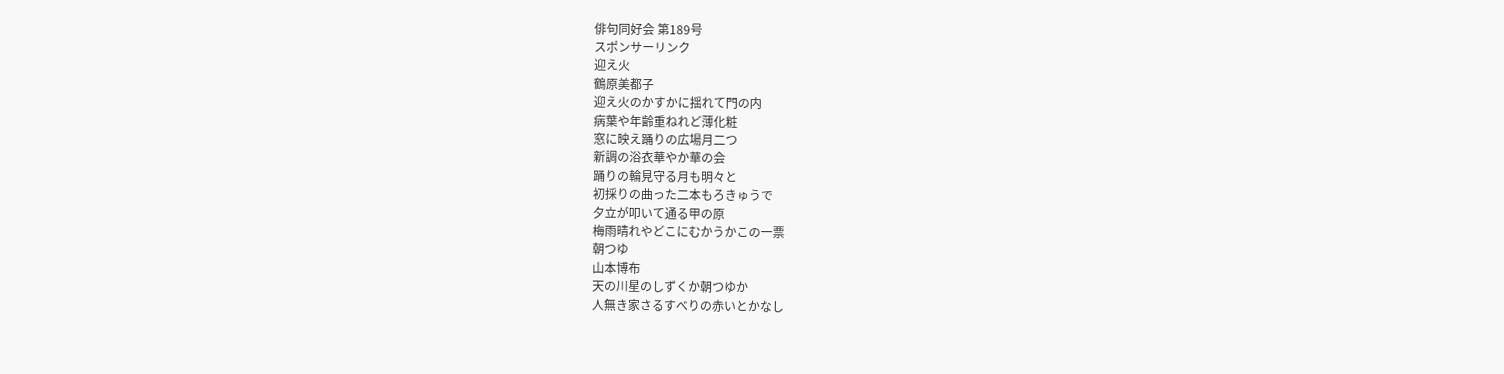俳句同好会 第189号
スポンサーリンク
迎え火
鶴原美都子
迎え火のかすかに揺れて門の内
病葉や年齢重ねれど薄化粧
窓に映え踊りの広場月二つ
新調の浴衣華やか華の会
踊りの輪見守る月も明々と
初採りの曲った二本もろきゅうで
夕立が叩いて通る甲の原
梅雨晴れやどこにむかうかこの一票
朝つゆ
山本博布
天の川星のしずくか朝つゆか
人無き家さるすべりの赤いとかなし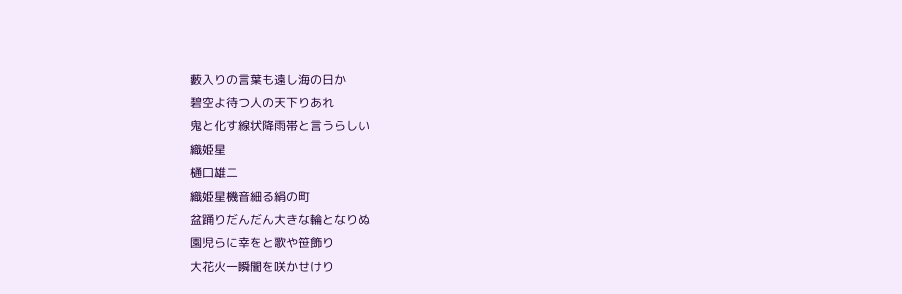藪入りの言葉も遠し海の日か
碧空よ待つ人の天下りあれ
鬼と化す線状降雨帯と言うらしい
織姫星
樋口雄二
織姫星機音細る絹の町
盆踊りだんだん大きな輪となりぬ
園児らに幸をと歌や笹飾り
大花火一瞬闇を咲かせけり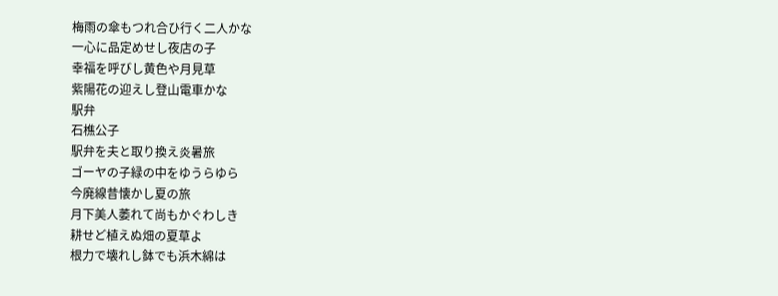梅雨の傘もつれ合ひ行く二人かな
一心に品定めせし夜店の子
幸福を呼びし黄色や月見草
紫陽花の迎えし登山電車かな
駅弁
石樵公子
駅弁を夫と取り換え炎暑旅
ゴーヤの子緑の中をゆうらゆら
今廃線昔懐かし夏の旅
月下美人萎れて尚もかぐわしき
耕せど植えぬ畑の夏草よ
根力で壊れし鉢でも浜木綿は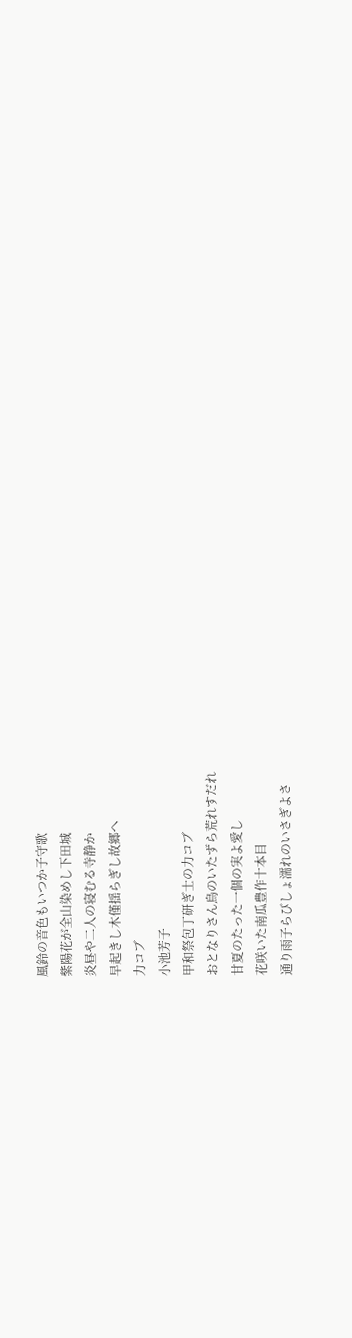風鈴の音色もいつか子守歌
紫陽花が全山染めし下田城
炎昼や二人の寝むる寺静か
早起きし木僅揺らぎし故郷へ
力コブ
小池芳子
甲和祭包丁研ぎ士の力コブ
おとなりさん鳥のいたずら荒れすだれ
甘夏のたった一個の実よ愛し
花咲いた南瓜豊作十本目
通り雨子らびしょ濡れのいさぎよさ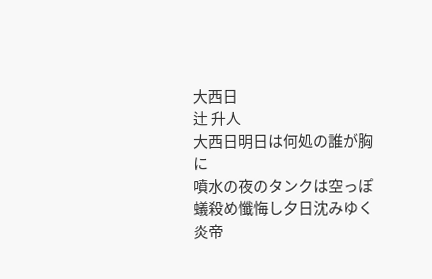大西日
辻 升人
大西日明日は何処の誰が胸に
噴水の夜のタンクは空っぽ
蟻殺め懺悔し夕日沈みゆく
炎帝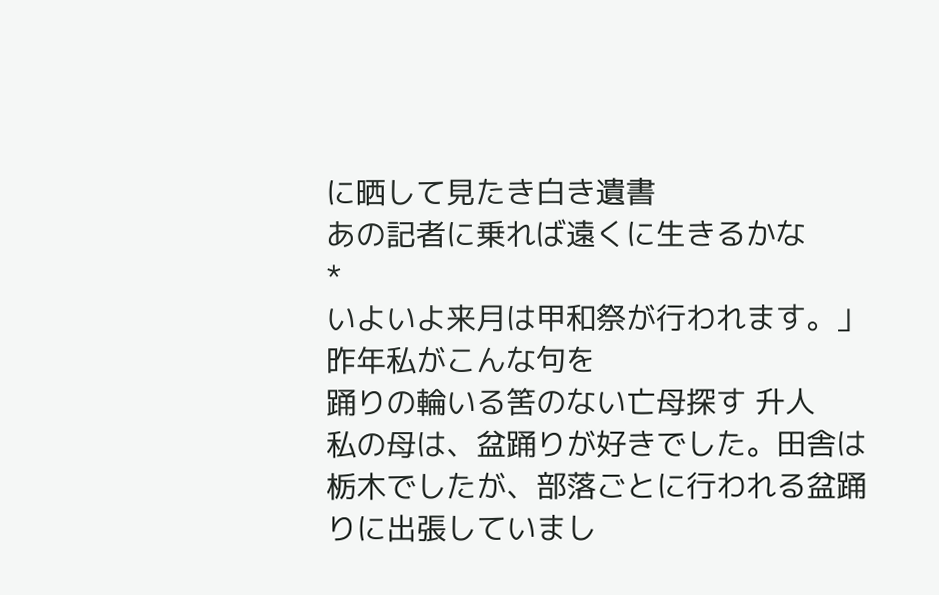に晒して見たき白き遺書
あの記者に乗れば遠くに生きるかな
*
いよいよ来月は甲和祭が行われます。」昨年私がこんな句を
踊りの輪いる筈のない亡母探す 升人
私の母は、盆踊りが好きでした。田舎は栃木でしたが、部落ごとに行われる盆踊りに出張していまし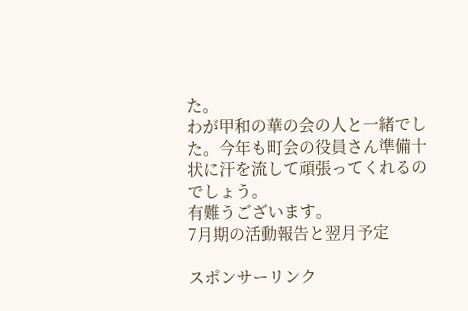た。
わが甲和の華の会の人と一緒でした。今年も町会の役員さん準備十状に汗を流して頑張ってくれるのでしょう。
有難うございます。
7月期の活動報告と翌月予定

スポンサーリンク